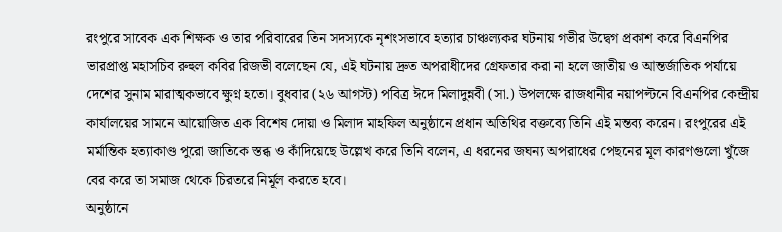রংপুরে সাবেক এক শিক্ষক ও তার পরিবারের তিন সদস্যকে নৃশংসভাবে হত্যার চাঞ্চল্যকর ঘটনায় গভীর উদ্বেগ প্রকাশ করে বিএনপির ভারপ্রাপ্ত মহাসচিব রুহুল কবির রিজভী বলেছেন যে, এই ঘটনায় দ্রুত অপরাধীদের গ্রেফতার করা না হলে জাতীয় ও আন্তর্জাতিক পর্যায়ে দেশের সুনাম মারাত্মকভাবে ক্ষুণ্ন হতো। বুধবার (২৬ আগস্ট) পবিত্র ঈদে মিলাদুন্নবী (সা.) উপলক্ষে রাজধানীর নয়াপল্টনে বিএনপির কেন্দ্রীয় কার্যালয়ের সামনে আয়োজিত এক বিশেষ দোয়া ও মিলাদ মাহফিল অনুষ্ঠানে প্রধান অতিথির বক্তব্যে তিনি এই মন্তব্য করেন। রংপুরের এই মর্মান্তিক হত্যাকাণ্ড পুরো জাতিকে স্তব্ধ ও কাঁদিয়েছে উল্লেখ করে তিনি বলেন, এ ধরনের জঘন্য অপরাধের পেছনের মূল কারণগুলো খুঁজে বের করে তা সমাজ থেকে চিরতরে নির্মূল করতে হবে।
অনুষ্ঠানে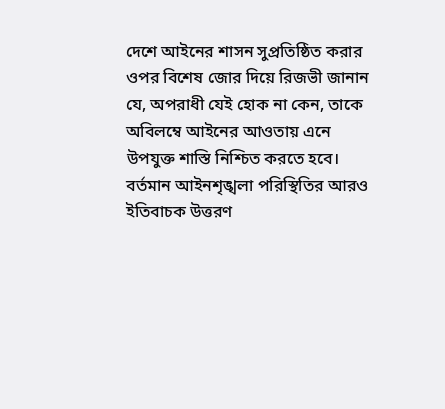দেশে আইনের শাসন সুপ্রতিষ্ঠিত করার ওপর বিশেষ জোর দিয়ে রিজভী জানান যে, অপরাধী যেই হোক না কেন, তাকে অবিলম্বে আইনের আওতায় এনে উপযুক্ত শাস্তি নিশ্চিত করতে হবে। বর্তমান আইনশৃঙ্খলা পরিস্থিতির আরও ইতিবাচক উত্তরণ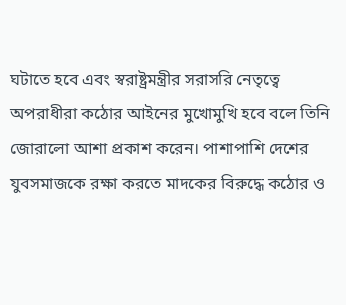ঘটাতে হবে এবং স্বরাষ্ট্রমন্ত্রীর সরাসরি নেতৃত্বে অপরাধীরা কঠোর আইনের মুখোমুখি হবে বলে তিনি জোরালো আশা প্রকাশ করেন। পাশাপাশি দেশের যুবসমাজকে রক্ষা করতে মাদকের বিরুদ্ধে কঠোর ও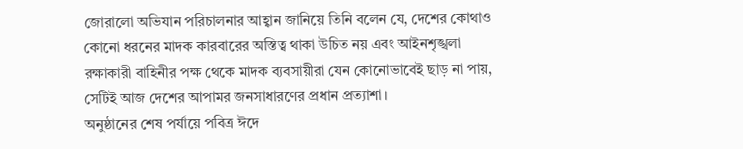জোরালো অভিযান পরিচালনার আহ্বান জানিয়ে তিনি বলেন যে, দেশের কোথাও কোনো ধরনের মাদক কারবারের অস্তিত্ব থাকা উচিত নয় এবং আইনশৃঙ্খলা রক্ষাকারী বাহিনীর পক্ষ থেকে মাদক ব্যবসায়ীরা যেন কোনোভাবেই ছাড় না পায়, সেটিই আজ দেশের আপামর জনসাধারণের প্রধান প্রত্যাশা।
অনুষ্ঠানের শেষ পর্যায়ে পবিত্র ঈদে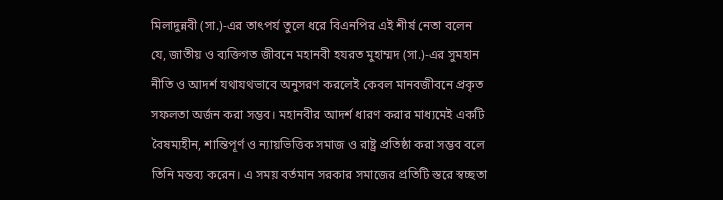মিলাদুন্নবী (সা.)-এর তাৎপর্য তুলে ধরে বিএনপির এই শীর্ষ নেতা বলেন যে, জাতীয় ও ব্যক্তিগত জীবনে মহানবী হযরত মুহাম্মদ (সা.)-এর সুমহান নীতি ও আদর্শ যথাযথভাবে অনুসরণ করলেই কেবল মানবজীবনে প্রকৃত সফলতা অর্জন করা সম্ভব। মহানবীর আদর্শ ধারণ করার মাধ্যমেই একটি বৈষম্যহীন, শান্তিপূর্ণ ও ন্যায়ভিত্তিক সমাজ ও রাষ্ট্র প্রতিষ্ঠা করা সম্ভব বলে তিনি মন্তব্য করেন। এ সময় বর্তমান সরকার সমাজের প্রতিটি স্তরে স্বচ্ছতা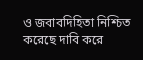ও জবাবদিহিতা নিশ্চিত করেছে দাবি করে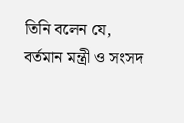তিনি বলেন যে, বর্তমান মন্ত্রী ও সংসদ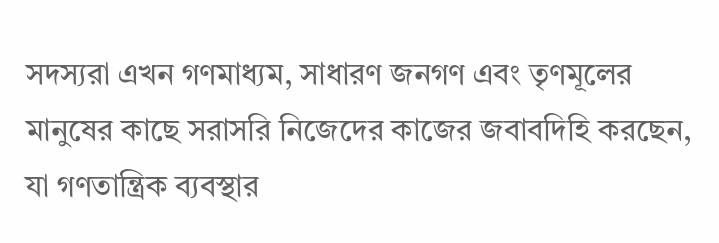সদস্যরা এখন গণমাধ্যম, সাধারণ জনগণ এবং তৃণমূলের মানুষের কাছে সরাসরি নিজেদের কাজের জবাবদিহি করছেন, যা গণতান্ত্রিক ব্যবস্থার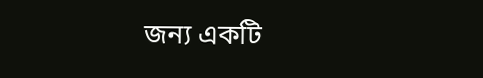জন্য একটি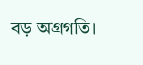বড় অগ্রগতি।